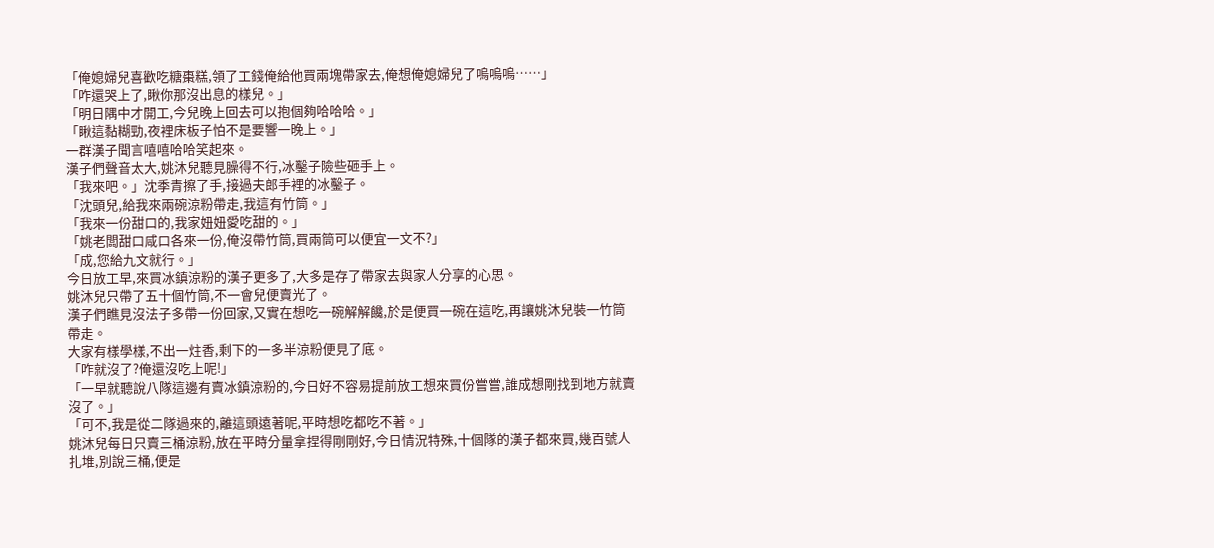「俺媳婦兒喜歡吃糖棗糕,領了工錢俺給他買兩塊帶家去,俺想俺媳婦兒了嗚嗚嗚……」
「咋還哭上了,瞅你那沒出息的樣兒。」
「明日隅中才開工,今兒晚上回去可以抱個夠哈哈哈。」
「瞅這黏糊勁,夜裡床板子怕不是要響一晚上。」
一群漢子聞言嘻嘻哈哈笑起來。
漢子們聲音太大,姚沐兒聽見臊得不行,冰鑿子險些砸手上。
「我來吧。」沈季青擦了手,接過夫郎手裡的冰鑿子。
「沈頭兒,給我來兩碗涼粉帶走,我這有竹筒。」
「我來一份甜口的,我家妞妞愛吃甜的。」
「姚老闆甜口咸口各來一份,俺沒帶竹筒,買兩筒可以便宜一文不?」
「成,您給九文就行。」
今日放工早,來買冰鎮涼粉的漢子更多了,大多是存了帶家去與家人分享的心思。
姚沐兒只帶了五十個竹筒,不一會兒便賣光了。
漢子們瞧見沒法子多帶一份回家,又實在想吃一碗解解饞,於是便買一碗在這吃,再讓姚沐兒裝一竹筒帶走。
大家有樣學樣,不出一炷香,剩下的一多半涼粉便見了底。
「咋就沒了?俺還沒吃上呢!」
「一早就聽說八隊這邊有賣冰鎮涼粉的,今日好不容易提前放工想來買份嘗嘗,誰成想剛找到地方就賣沒了。」
「可不,我是從二隊過來的,離這頭遠著呢,平時想吃都吃不著。」
姚沐兒每日只賣三桶涼粉,放在平時分量拿捏得剛剛好,今日情況特殊,十個隊的漢子都來買,幾百號人扎堆,別說三桶,便是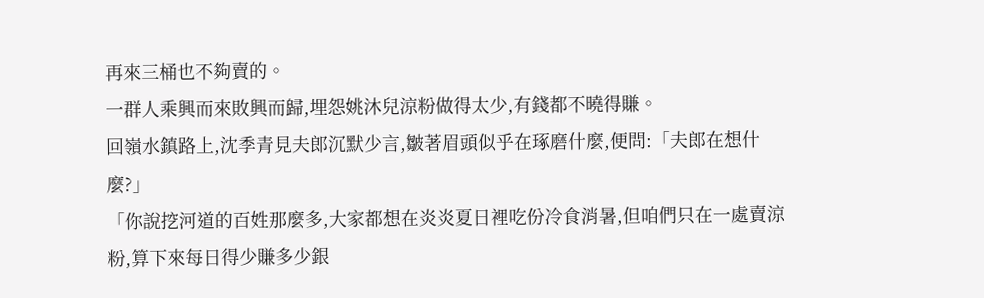再來三桶也不夠賣的。
一群人乘興而來敗興而歸,埋怨姚沐兒涼粉做得太少,有錢都不曉得賺。
回嶺水鎮路上,沈季青見夫郎沉默少言,皺著眉頭似乎在琢磨什麼,便問:「夫郎在想什麼?」
「你說挖河道的百姓那麼多,大家都想在炎炎夏日裡吃份冷食消暑,但咱們只在一處賣涼粉,算下來每日得少賺多少銀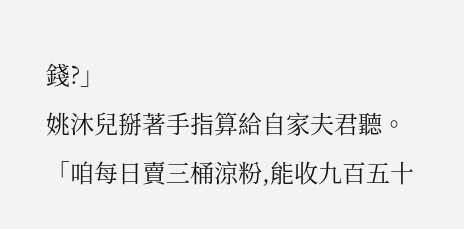錢?」
姚沐兒掰著手指算給自家夫君聽。
「咱每日賣三桶涼粉,能收九百五十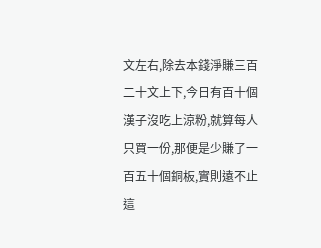文左右,除去本錢淨賺三百二十文上下,今日有百十個漢子沒吃上涼粉,就算每人只買一份,那便是少賺了一百五十個銅板,實則遠不止這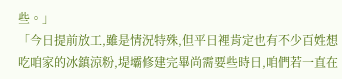些。」
「今日提前放工,雖是情況特殊,但平日裡肯定也有不少百姓想吃咱家的冰鎮涼粉,堤壩修建完畢尚需要些時日,咱們若一直在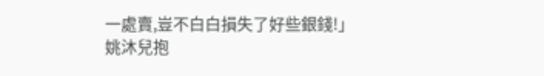一處賣,豈不白白損失了好些銀錢!」
姚沐兒抱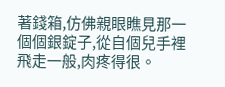著錢箱,仿佛親眼瞧見那一個個銀錠子,從自個兒手裡飛走一般,肉疼得很。